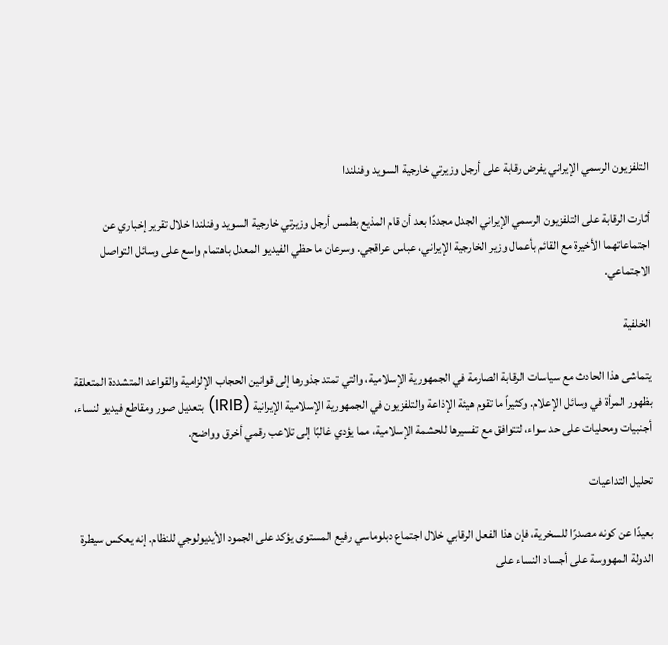التلفزيون الرسمي الإيراني يفرض رقابة على أرجل وزيرتي خارجية السويد وفنلندا

أثارت الرقابة على التلفزيون الرسمي الإيراني الجدل مجددًا بعد أن قام المذيع بطمس أرجل وزيرتي خارجية السويد وفنلندا خلال تقرير إخباري عن اجتماعاتهما الأخيرة مع القائم بأعمال وزير الخارجية الإيراني، عباس عراقجي. وسرعان ما حظي الفيديو المعدل باهتمام واسع على وسائل التواصل الاجتماعي.

الخلفية

يتماشى هذا الحادث مع سياسات الرقابة الصارمة في الجمهورية الإسلامية، والتي تمتد جذورها إلى قوانين الحجاب الإلزامية والقواعد المتشددة المتعلقة بظهور المرأة في وسائل الإعلام. وكثيراً ما تقوم هيئة الإذاعة والتلفزيون في الجمهورية الإسلامية الإيرانية (IRIB) بتعديل صور ومقاطع فيديو لنساء، أجنبيات ومحليات على حد سواء، لتتوافق مع تفسيرها للحشمة الإسلامية، مما يؤدي غالبًا إلى تلاعب رقمي أخرق وواضح.

تحليل التداعيات

بعيدًا عن كونه مصدرًا للسخرية، فإن هذا الفعل الرقابي خلال اجتماع دبلوماسي رفيع المستوى يؤكد على الجمود الأيديولوجي للنظام. إنه يعكس سيطرة الدولة المهووسة على أجساد النساء على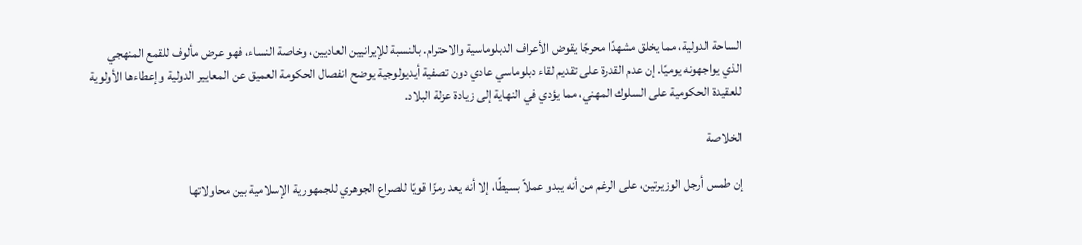الساحة الدولية، مما يخلق مشهدًا محرجًا يقوض الأعراف الدبلوماسية والاحترام. بالنسبة للإيرانيين العاديين، وخاصة النساء، فهو عرض مألوف للقمع المنهجي الذي يواجهونه يوميًا. إن عدم القدرة على تقديم لقاء دبلوماسي عادي دون تصفية أيديولوجية يوضح انفصال الحكومة العميق عن المعايير الدولية وإعطاءها الأولوية للعقيدة الحكومية على السلوك المهني، مما يؤدي في النهاية إلى زيادة عزلة البلاد.

الخلاصة

إن طمس أرجل الوزيرتين، على الرغم من أنه يبدو عملاً بسيطًا، إلا أنه يعد رمزًا قويًا للصراع الجوهري للجمهورية الإسلامية بين محاولاتها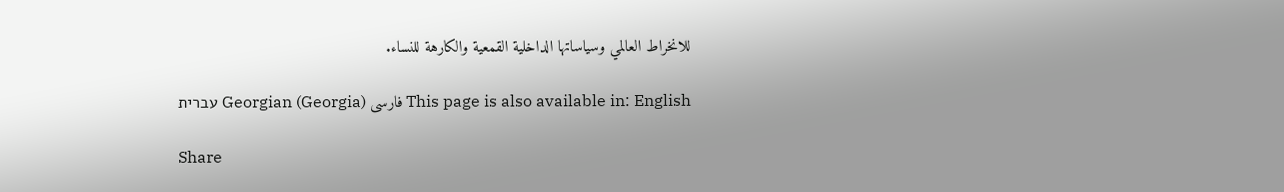للانخراط العالمي وسياساتها الداخلية القمعية والكارهة للنساء.

This page is also available in: English فارسی Georgian (Georgia) עברית

Share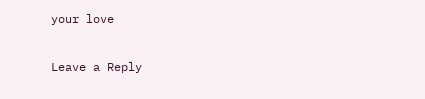your love

Leave a Reply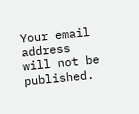Your email address will not be published.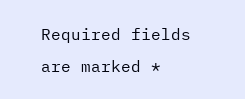Required fields are marked *